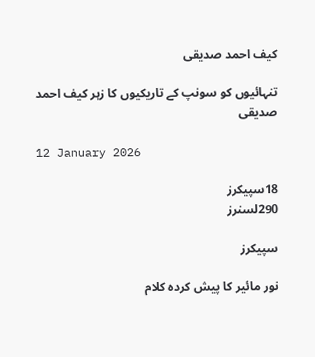کیف احمد صدیقی

تنہائیوں کو سونپ کے تاریکیوں کا زہر کیف احمد صدیقی

12 January 2026

18سپیکرز
290لسنرز

سپیکرز

نور مائیر کا پیش کردہ کلام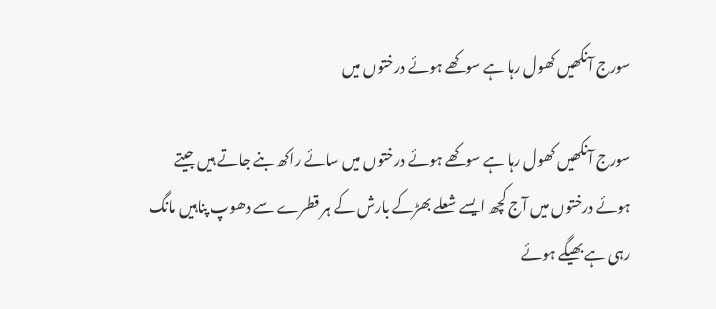سورج آنکھیں کھول رہا ہے سوکھے ہوئے درختوں میں

سورج آنکھیں کھول رہا ہے سوکھے ہوئے درختوں میں سائے راکھ بنے جاتے ہیں جیتے ہوئے درختوں میں آج کچھ ایسے شعلے بھڑکے بارش کے ہر قطرے سے دھوپ پناہیں مانگ رہی ہے بھیگے ہوئے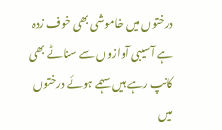درختوں میں خاموشی بھی خوف زدہ ہے آسیبی آوازوں سے سناٹے بھی کانپ رہے ہیں سہمے ہوئے درختوں میں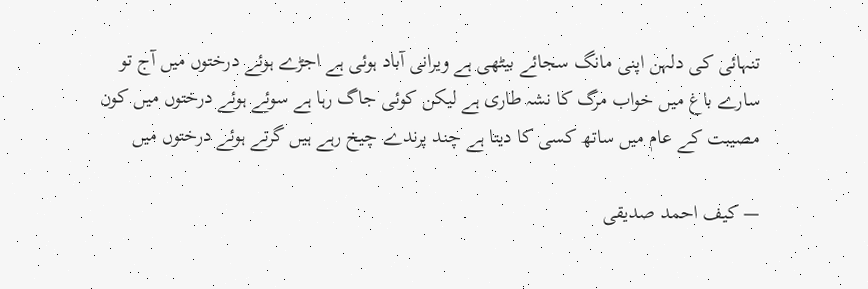تنہائی کی دلہن اپنی مانگ سجائے بیٹھی ہے ویرانی آباد ہوئی ہے اجڑے ہوئے درختوں میں آج تو سارے باغ میں خواب مرگ کا نشہ طاری ہے لیکن کوئی جاگ رہا ہے سوئے ہوئے درختوں میں کون مصیبت کے عام میں ساتھ کسی کا دیتا ہے چند پرندے چیخ رہے ہیں گرتے ہوئے درختوں میں

— کیف احمد صدیقی